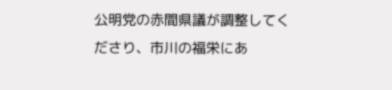公明党の赤間県議が調整してくださり、市川の福栄にあ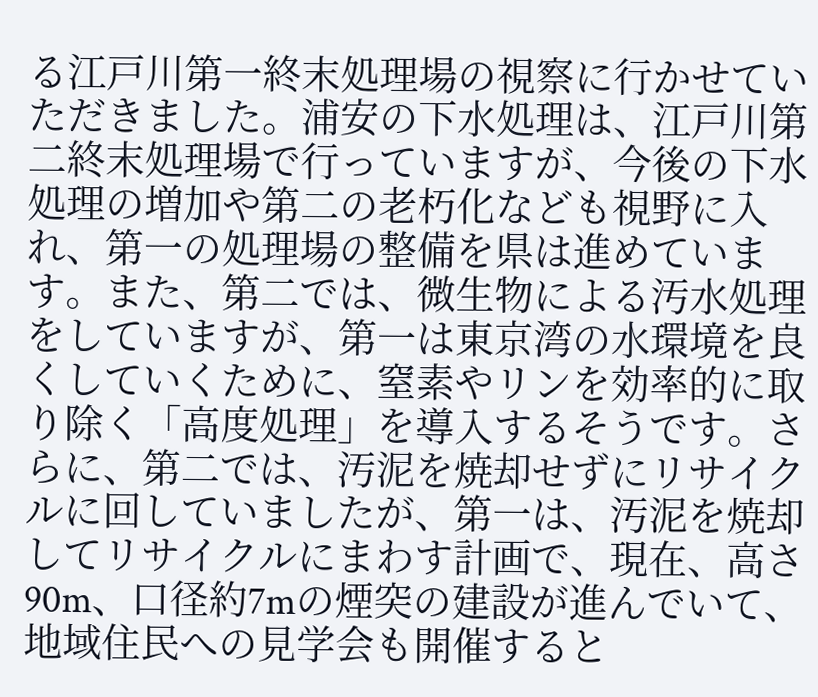る江戸川第一終末処理場の視察に行かせていただきました。浦安の下水処理は、江戸川第二終末処理場で行っていますが、今後の下水処理の増加や第二の老朽化なども視野に入れ、第一の処理場の整備を県は進めています。また、第二では、微生物による汚水処理をしていますが、第一は東京湾の水環境を良くしていくために、窒素やリンを効率的に取り除く「高度処理」を導入するそうです。さらに、第二では、汚泥を焼却せずにリサイクルに回していましたが、第一は、汚泥を焼却してリサイクルにまわす計画で、現在、高さ90m、口径約7mの煙突の建設が進んでいて、地域住民への見学会も開催すると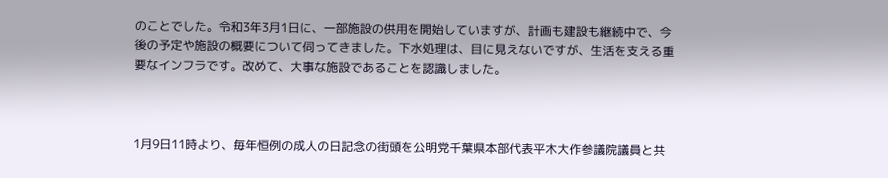のことでした。令和3年3月1日に、一部施設の供用を開始していますが、計画も建設も継続中で、今後の予定や施設の概要について伺ってきました。下水処理は、目に見えないですが、生活を支える重要なインフラです。改めて、大事な施設であることを認識しました。



1月9日11時より、毎年恒例の成人の日記念の街頭を公明党千葉県本部代表平木大作参議院議員と共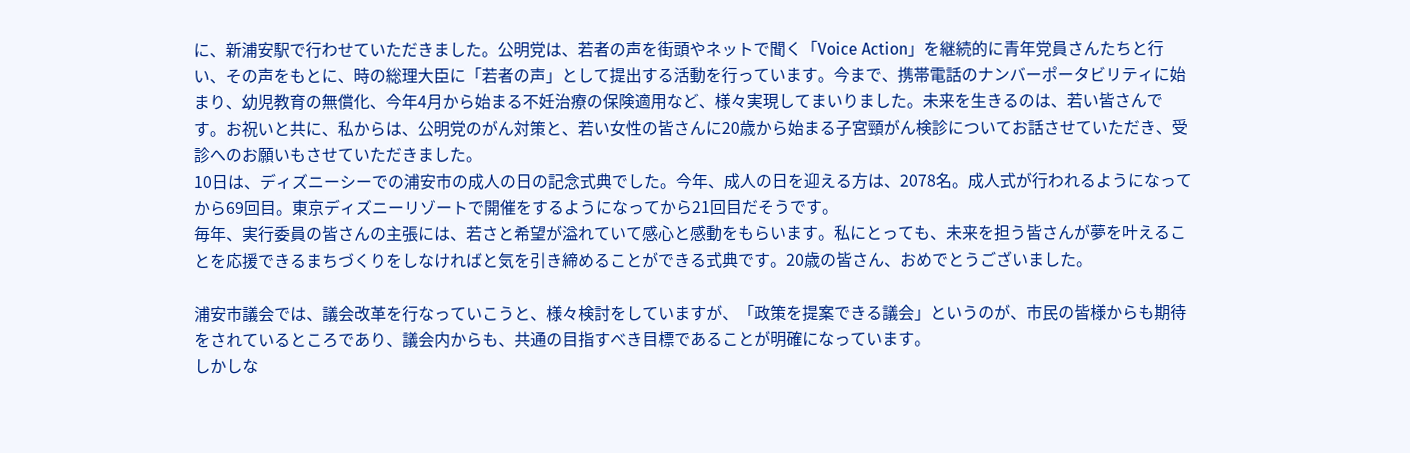に、新浦安駅で行わせていただきました。公明党は、若者の声を街頭やネットで聞く「Voice Action」を継続的に青年党員さんたちと行い、その声をもとに、時の総理大臣に「若者の声」として提出する活動を行っています。今まで、携帯電話のナンバーポータビリティに始まり、幼児教育の無償化、今年4月から始まる不妊治療の保険適用など、様々実現してまいりました。未来を生きるのは、若い皆さんです。お祝いと共に、私からは、公明党のがん対策と、若い女性の皆さんに20歳から始まる子宮頸がん検診についてお話させていただき、受診へのお願いもさせていただきました。
10日は、ディズニーシーでの浦安市の成人の日の記念式典でした。今年、成人の日を迎える方は、2078名。成人式が行われるようになってから69回目。東京ディズニーリゾートで開催をするようになってから21回目だそうです。
毎年、実行委員の皆さんの主張には、若さと希望が溢れていて感心と感動をもらいます。私にとっても、未来を担う皆さんが夢を叶えることを応援できるまちづくりをしなければと気を引き締めることができる式典です。20歳の皆さん、おめでとうございました。

浦安市議会では、議会改革を行なっていこうと、様々検討をしていますが、「政策を提案できる議会」というのが、市民の皆様からも期待をされているところであり、議会内からも、共通の目指すべき目標であることが明確になっています。
しかしな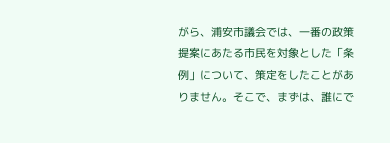がら、浦安市議会では、一番の政策提案にあたる市民を対象とした「条例」について、策定をしたことがありません。そこで、まずは、誰にで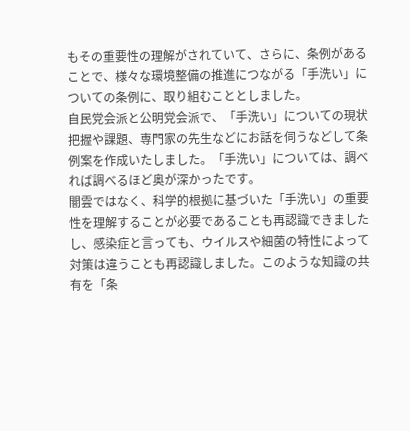もその重要性の理解がされていて、さらに、条例があることで、様々な環境整備の推進につながる「手洗い」についての条例に、取り組むこととしました。
自民党会派と公明党会派で、「手洗い」についての現状把握や課題、専門家の先生などにお話を伺うなどして条例案を作成いたしました。「手洗い」については、調べれば調べるほど奥が深かったです。
闇雲ではなく、科学的根拠に基づいた「手洗い」の重要性を理解することが必要であることも再認識できましたし、感染症と言っても、ウイルスや細菌の特性によって対策は違うことも再認識しました。このような知識の共有を「条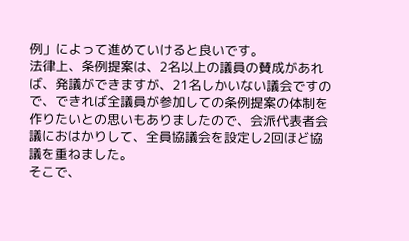例」によって進めていけると良いです。
法律上、条例提案は、2名以上の議員の賛成があれば、発議ができますが、21名しかいない議会ですので、できれば全議員が参加しての条例提案の体制を作りたいとの思いもありましたので、会派代表者会議におはかりして、全員協議会を設定し2回ほど協議を重ねました。
そこで、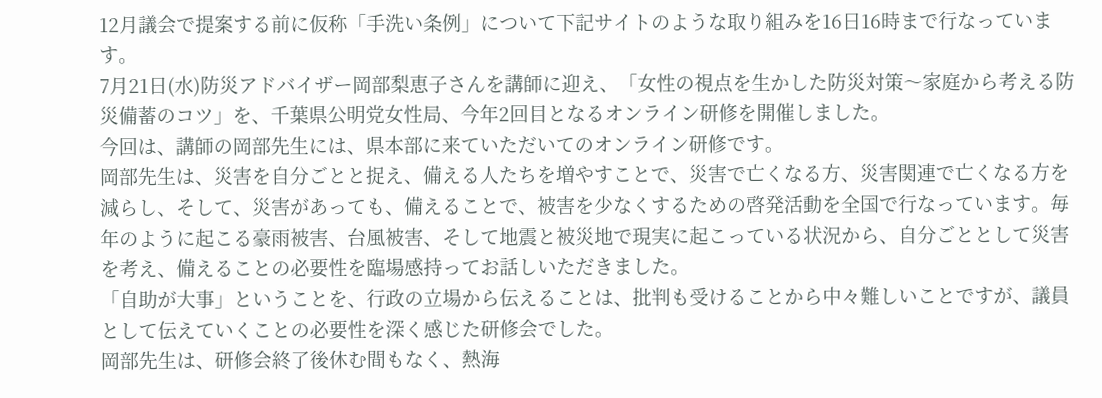12月議会で提案する前に仮称「手洗い条例」について下記サイトのような取り組みを16日16時まで行なっています。
7月21日(水)防災アドバイザー岡部梨恵子さんを講師に迎え、「女性の視点を生かした防災対策〜家庭から考える防災備蓄のコツ」を、千葉県公明党女性局、今年2回目となるオンライン研修を開催しました。
今回は、講師の岡部先生には、県本部に来ていただいてのオンライン研修です。
岡部先生は、災害を自分ごとと捉え、備える人たちを増やすことで、災害で亡くなる方、災害関連で亡くなる方を減らし、そして、災害があっても、備えることで、被害を少なくするための啓発活動を全国で行なっています。毎年のように起こる豪雨被害、台風被害、そして地震と被災地で現実に起こっている状況から、自分ごととして災害を考え、備えることの必要性を臨場感持ってお話しいただきました。
「自助が大事」ということを、行政の立場から伝えることは、批判も受けることから中々難しいことですが、議員として伝えていくことの必要性を深く感じた研修会でした。
岡部先生は、研修会終了後休む間もなく、熱海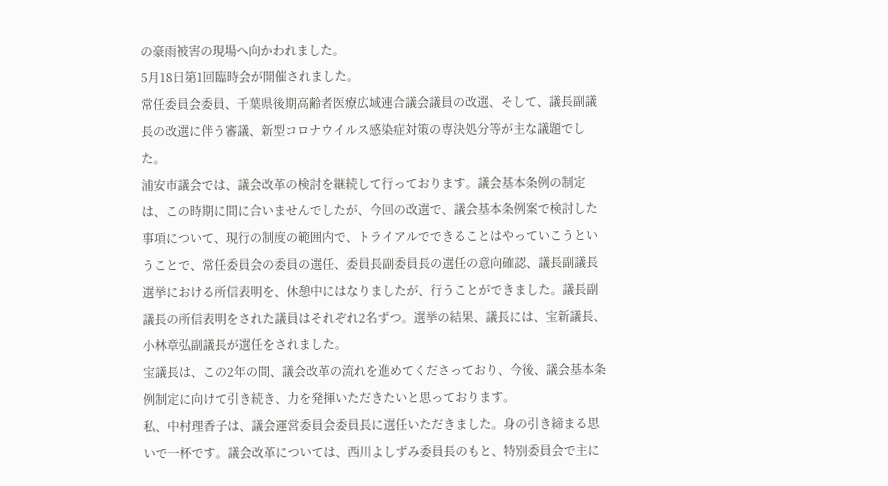の豪雨被害の現場へ向かわれました。
5月18日第1回臨時会が開催されました。
常任委員会委員、千葉県後期高齢者医療広域連合議会議員の改選、そして、議長副議長の改選に伴う審議、新型コロナウイルス感染症対策の専決処分等が主な議題でした。
浦安市議会では、議会改革の検討を継続して行っております。議会基本条例の制定は、この時期に間に合いませんでしたが、今回の改選で、議会基本条例案で検討した事項について、現行の制度の範囲内で、トライアルでできることはやっていこうということで、常任委員会の委員の選任、委員長副委員長の選任の意向確認、議長副議長選挙における所信表明を、休憩中にはなりましたが、行うことができました。議長副議長の所信表明をされた議員はそれぞれ2名ずつ。選挙の結果、議長には、宝新議長、小林章弘副議長が選任をされました。
宝議長は、この2年の間、議会改革の流れを進めてくださっており、今後、議会基本条例制定に向けて引き続き、力を発揮いただきたいと思っております。
私、中村理香子は、議会運営委員会委員長に選任いただきました。身の引き締まる思いで一杯です。議会改革については、西川よしずみ委員長のもと、特別委員会で主に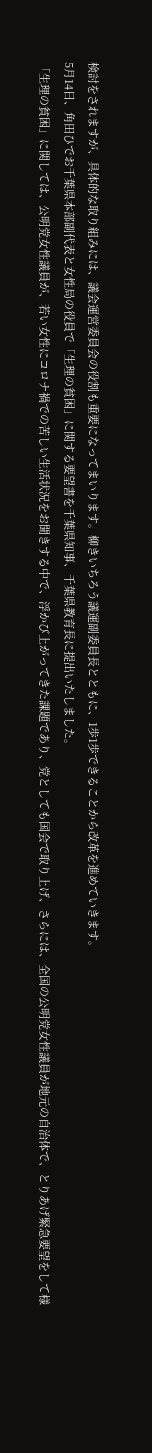検討をされますが、具体的な取り組みには、議会運営委員会の役割も重要になってまいります。柳きいちろう議運副委員長とともに、1歩1歩できることから改革を進めていきます。
5月14日、角田ひでお千葉県本部副代表と女性局の役員で「生理の貧困」に関する要望書を千葉県知事、千葉県教育長に提出いたしました。
「生理の貧困」に関しては、公明党女性議員が、若い女性にコロナ禍での苦しい生活状況をお聞きする中で、浮かび上がってきた課題であり、党としても国会で取り上げ、さらには、全国の公明党女性議員が地元の自治体で、とりあげ緊急要望をして様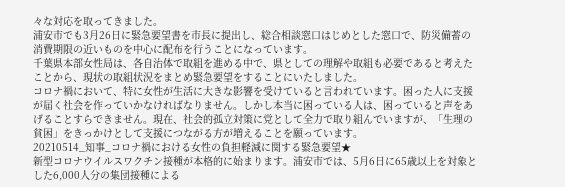々な対応を取ってきました。
浦安市でも3月26日に緊急要望書を市長に提出し、総合相談窓口はじめとした窓口で、防災備蓄の消費期限の近いものを中心に配布を行うことになっています。
千葉県本部女性局は、各自治体で取組を進める中で、県としての理解や取組も必要であると考えたことから、現状の取組状況をまとめ緊急要望をすることにいたしました。
コロナ禍において、特に女性が生活に大きな影響を受けていると言われています。困った人に支援が届く社会を作っていかなければなりません。しかし本当に困っている人は、困っていると声をあげることすらできません。現在、社会的孤立対策に党として全力で取り組んでいますが、「生理の貧困」をきっかけとして支援につながる方が増えることを願っています。
20210514_知事_コロナ禍における女性の負担軽減に関する緊急要望★
新型コロナウイルスワクチン接種が本格的に始まります。浦安市では、5月6日に65歳以上を対象とした6,000人分の集団接種による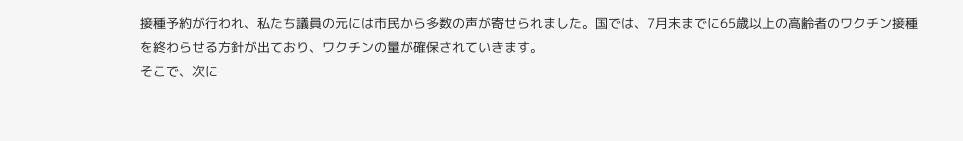接種予約が行われ、私たち議員の元には市民から多数の声が寄せられました。国では、7月末までに65歳以上の高齢者のワクチン接種を終わらせる方針が出ており、ワクチンの量が確保されていきます。
そこで、次に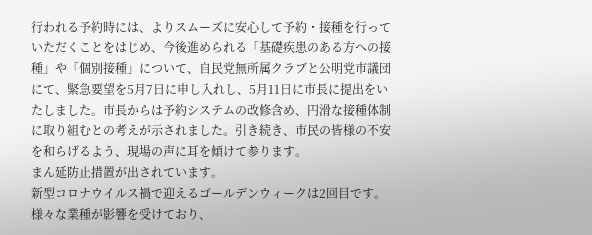行われる予約時には、よりスムーズに安心して予約・接種を行っていただくことをはじめ、今後進められる「基礎疾患のある方への接種」や「個別接種」について、自民党無所属クラブと公明党市議団にて、緊急要望を5月7日に申し入れし、5月11日に市長に提出をいたしました。市長からは予約システムの改修含め、円滑な接種体制に取り組むとの考えが示されました。引き続き、市民の皆様の不安を和らげるよう、現場の声に耳を傾けて参ります。
まん延防止措置が出されています。
新型コロナウイルス禍で迎えるゴールデンウィークは2回目です。様々な業種が影響を受けており、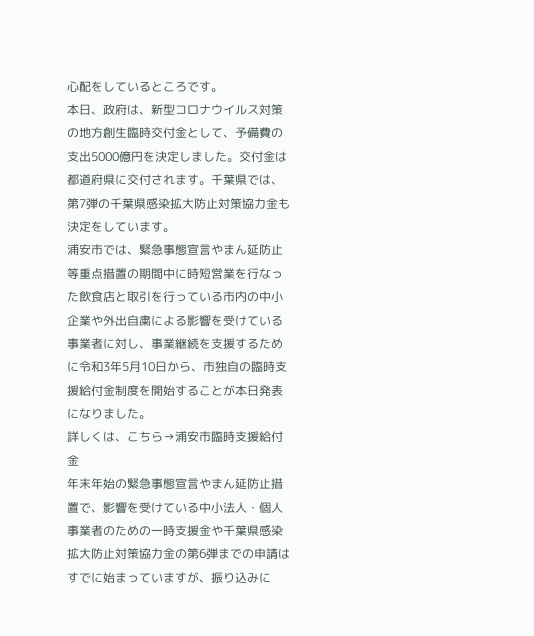心配をしているところです。
本日、政府は、新型コロナウイルス対策の地方創生臨時交付金として、予備費の支出5000億円を決定しました。交付金は都道府県に交付されます。千葉県では、第7弾の千葉県感染拡大防止対策協力金も決定をしています。
浦安市では、緊急事態宣言やまん延防止等重点措置の期間中に時短営業を行なった飲食店と取引を行っている市内の中小企業や外出自粛による影響を受けている事業者に対し、事業継続を支援するために令和3年5月10日から、市独自の臨時支援給付金制度を開始することが本日発表になりました。
詳しくは、こちら→浦安市臨時支援給付金
年末年始の緊急事態宣言やまん延防止措置で、影響を受けている中小法人・個人事業者のための一時支援金や千葉県感染拡大防止対策協力金の第6弾までの申請はすでに始まっていますが、振り込みに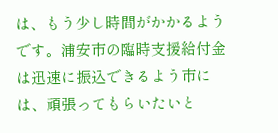は、もう少し時間がかかるようです。浦安市の臨時支援給付金は迅速に振込できるよう市には、頑張ってもらいたいと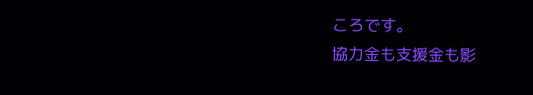ころです。
協力金も支援金も影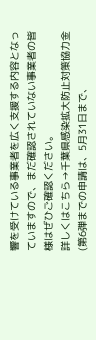響を受けている事業者を広く支援する内容となっていますので、まだ確認されていない事業者の皆様はぜひご確認ください。
詳しくはこちら→千葉県感染拡大防止対策協力金(第6弾までの申請は、5月31日まで、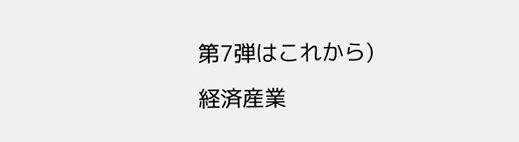第7弾はこれから)
経済産業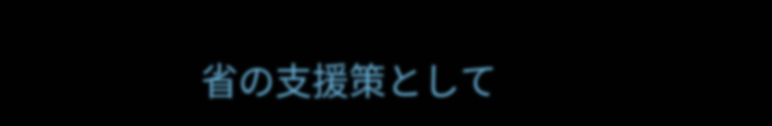省の支援策として